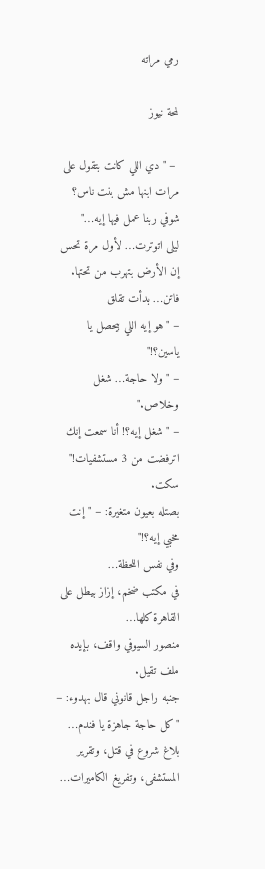رمي مراته

لمحة نيوز

 – "دي اللي كانت بتقول على مرات ابنها مش بنت ناس؟ شوفي ربنا عمل فيها إيه…"
ليلى اتوترت… لأول مرة تحس إن الأرض بتهرب من تحتها.
فاتن… بدأت تقلق
– "هو إيه اللي بيحصل يا ياسين؟!"
– "ولا حاجة… شغل وخلاص."
– "شغل إيه؟! أنا سمعت إنك اترفضت من 3 مستشفيات!"
سكت.
بصتله بعيون متغيرة: – "إنت مخبي إيه؟!"
وفي نفس اللحظة…
في مكتب ضخم، إزاز بيطل على القاهرة كلها…
منصور السيوفي واقف، بإيده ملف تقيل.
جنبه راجل قانوني قال بهدوء: – "كل حاجة جاهزة يا فندم… بلاغ شروع في قتل، وتقرير المستشفى، وتفريغ الكاميرات…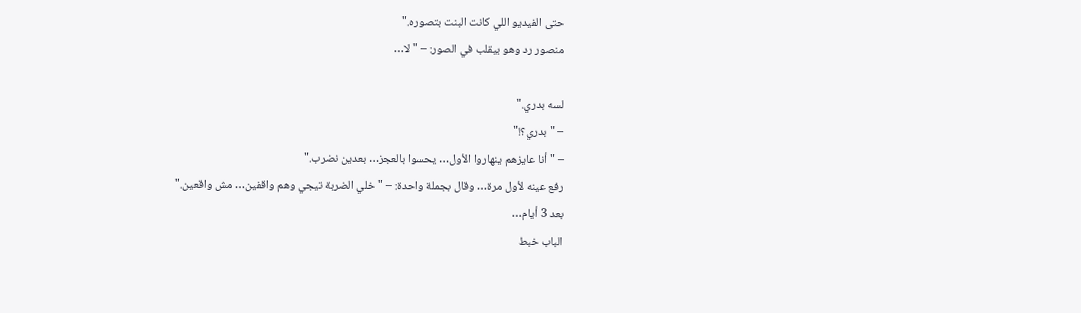حتى الفيديو اللي كانت البنت بتصوره."
منصور رد وهو بيقلب في الصور: – "لا…

لسه بدري."
– "بدري؟!"
– "أنا عايزهم ينهاروا الأول… يحسوا بالعجز… بعدين نضرب."
رفع عينه لأول مرة… وقال بجملة واحدة: – "خلي الضربة تيجي وهم واقفين… مش واقعين."
بعد 3 أيام…
الباب خبط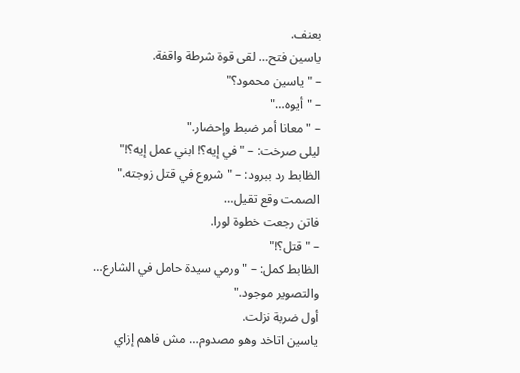بعنف.
ياسين فتح… لقى قوة شرطة واقفة.
– "ياسين محمود؟"
– "أيوه…"
– "معانا أمر ضبط وإحضار."
ليلى صرخت: – "في إيه؟! ابني عمل إيه؟!"
الظابط رد ببرود: – "شروع في قتل زوجته."
الصمت وقع تقيل…
فاتن رجعت خطوة لورا.
– "قتل؟!"
الظابط كمل: – "ورمي سيدة حامل في الشارع… والتصوير موجود."
أول ضربة نزلت.
ياسين اتاخد وهو مصدوم… مش فاهم إزاي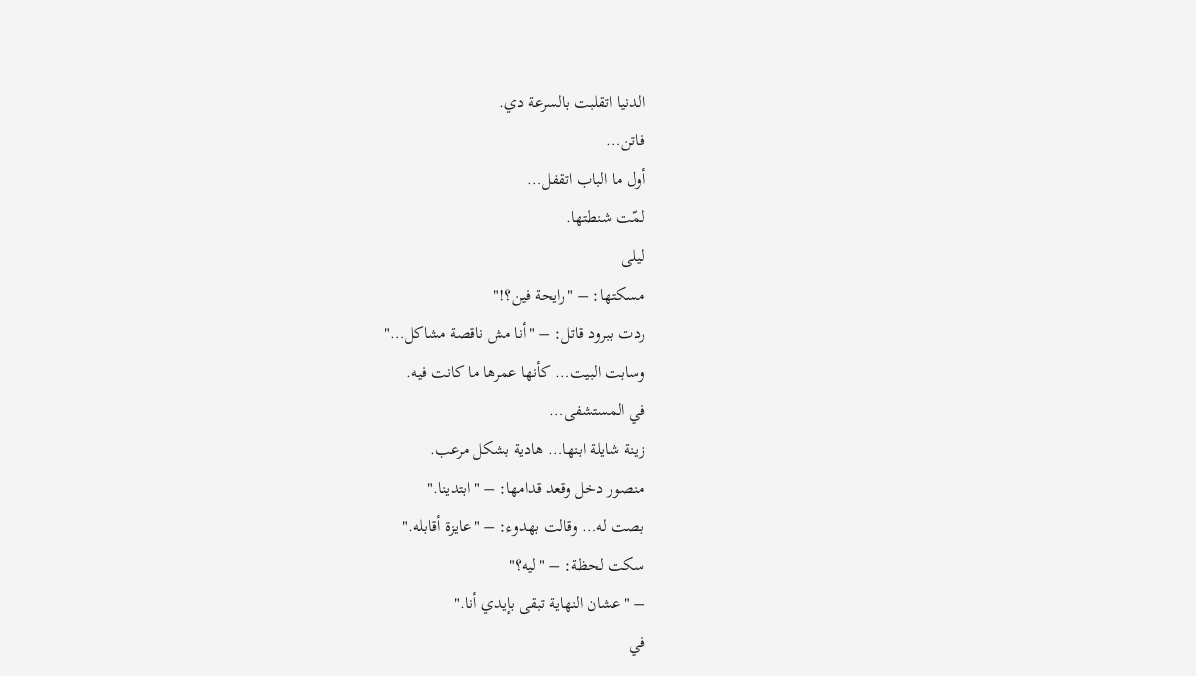الدنيا اتقلبت بالسرعة دي.
فاتن…
أول ما الباب اتقفل…
لمّت شنطتها.
ليلى
مسكتها: – "رايحة فين؟!"
ردت ببرود قاتل: – "أنا مش ناقصة مشاكل…"
وسابت البيت… كأنها عمرها ما كانت فيه.
في المستشفى…
زينة شايلة ابنها… هادية بشكل مرعب.
منصور دخل وقعد قدامها: – "ابتدينا."
بصت له… وقالت بهدوء: – "عايزة أقابله."
سكت لحظة: – "ليه؟"
– "عشان النهاية تبقى بإيدي أنا."
في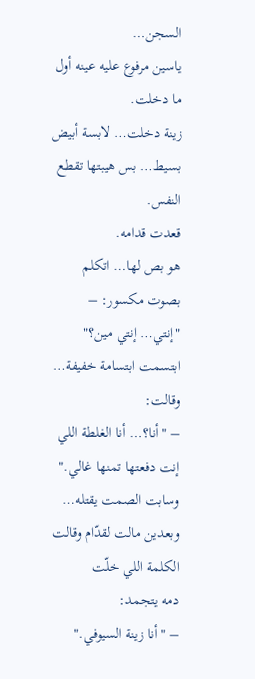السجن…
ياسين مرفوع عليه عينه أول ما دخلت.
زينة دخلت… لابسة أبيض بسيط… بس هيبتها تقطع النفس.
قعدت قدامه.
هو بص لها… اتكلم بصوت مكسور: – "إنتي… إنتي مين؟"
ابتسمت ابتسامة خفيفة… وقالت:
– "أنا؟… أنا الغلطة اللي إنت دفعتها تمنها غالي."
وسابت الصمت يقتله…
وبعدين مالت لقدّام وقالت الكلمة اللي خلّت
دمه يتجمد:
– "أنا زينة السيوفي."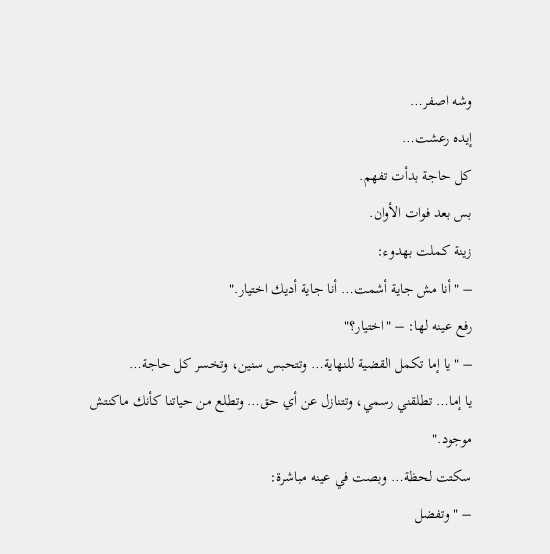وشه اصفر…
إيده رعشت…
كل حاجة بدأت تفهم.
بس بعد فوات الأوان.
زينة كملت بهدوء:
– "أنا مش جاية أشمت… أنا جاية أديك اختيار."
رفع عينه لها: – "اختيار؟"
– "يا إما تكمل القضية للنهاية… وتتحبس سنين، وتخسر كل حاجة…
يا إما… تطلقني رسمي، وتتنازل عن أي حق… وتطلع من حياتنا كأنك ماكنتش موجود."
سكتت لحظة… وبصت في عينه مباشرة:
– "وتفضل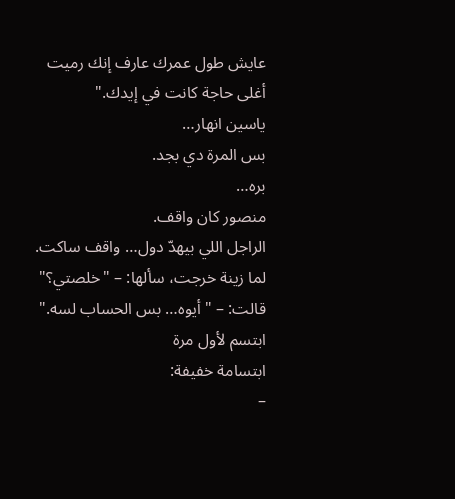عايش طول عمرك عارف إنك رميت أغلى حاجة كانت في إيدك."
ياسين انهار…
بس المرة دي بجد.
بره…
منصور كان واقف.
الراجل اللي بيهدّ دول… واقف ساكت.
لما زينة خرجت، سألها: – "خلصتي؟"
قالت: – "أيوه… بس الحساب لسه."
ابتسم لأول مرة
ابتسامة خفيفة:
–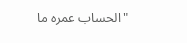"الحساب عمره ما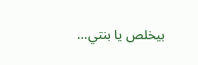بيخلص يا بنتي…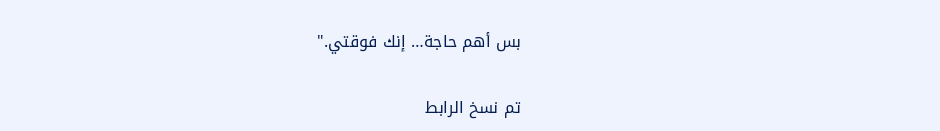بس أهم حاجة… إنك فوقتي."

تم نسخ الرابط